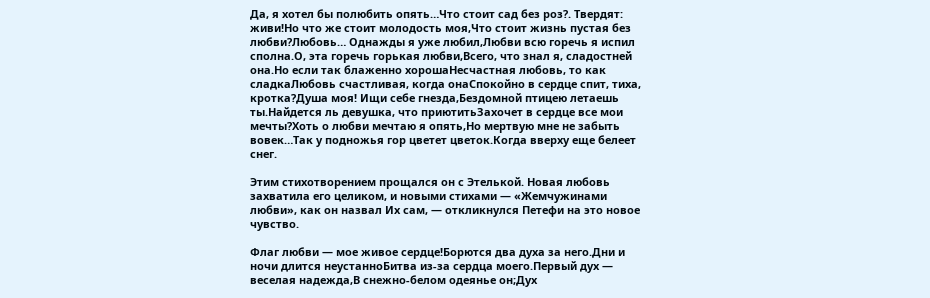Да, я хотел бы полюбить опять…Что стоит сад без роз?. Твердят: живи!Но что же стоит молодость моя,Что стоит жизнь пустая без любви?Любовь… Однажды я уже любил,Любви всю горечь я испил сполна.О, эта горечь горькая любви,Всего, что знал я, сладостней она.Но если так блаженно хорошаНесчастная любовь, то как сладкаЛюбовь счастливая, когда онаСпокойно в сердце спит, тиха, кротка?Душа моя! Ищи себе гнезда,Бездомной птицею летаешь ты.Найдется ль девушка, что приютитьЗахочет в сердце все мои мечты?Хоть о любви мечтаю я опять,Но мертвую мне не забыть вовек…Так у подножья гор цветет цветок.Когда вверху еще белеет снег.

Этим стихотворением прощался он с Этелькой. Новая любовь захватила его целиком, и новыми стихами — «Жемчужинами любви», как он назвал Их сам, — откликнулся Петефи на это новое чувство.

Флаг любви — мое живое сердце!Борются два духа за него.Дни и ночи длится неустанноБитва из-за сердца моего.Первый дух — веселая надежда,В снежно-белом одеянье он;Дух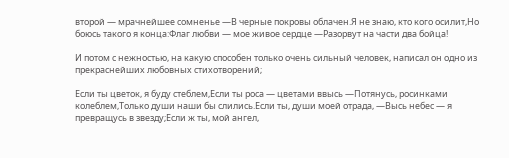второй — мрачнейшее сомненье —В черные покровы облачен.Я не знаю, кто кого осилит,Но боюсь такого я конца:Флаг любви — мое живое сердце —Разорвут на части два бойца!

И потом с нежностью, на какую способен только очень сильный человек, написал он одно из прекраснейших любовных стихотворений;

Если ты цветок, я буду стеблем,Если ты роса — цветами ввысь —Потянусь, росинками колеблем,Только души наши бы слились.Если ты, души моей отрада, —Высь небес — я превращусь в звезду;Если ж ты, мой ангел,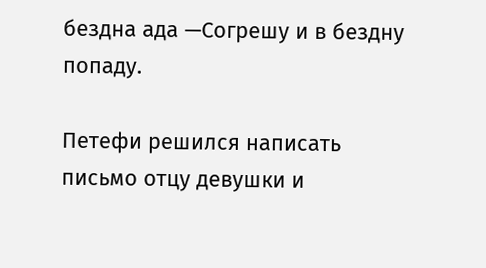бездна ада —Согрешу и в бездну попаду.

Петефи решился написать письмо отцу девушки и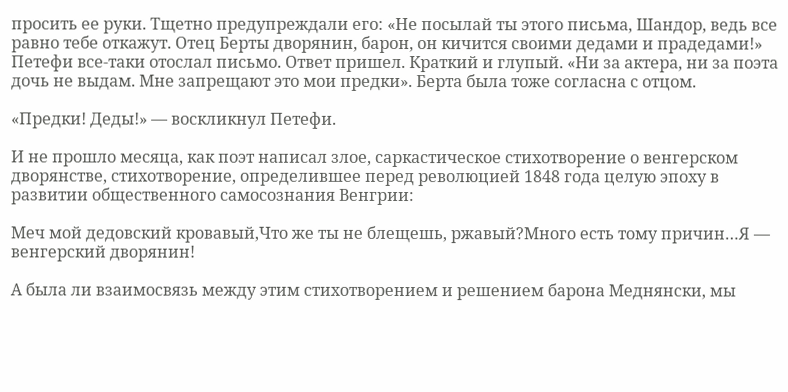просить ее руки. Тщетно предупреждали его: «Не посылай ты этого письма, Шандор, ведь все равно тебе откажут. Отец Берты дворянин, барон, он кичится своими дедами и прадедами!» Петефи все-таки отослал письмо. Ответ пришел. Краткий и глупый. «Ни за актера, ни за поэта дочь не выдам. Мне запрещают это мои предки». Берта была тоже согласна с отцом.

«Предки! Деды!» — воскликнул Петефи.

И не прошло месяца, как поэт написал злое, саркастическое стихотворение о венгерском дворянстве, стихотворение, определившее перед революцией 1848 года целую эпоху в развитии общественного самосознания Венгрии:

Меч мой дедовский кровавый,Что же ты не блещешь, ржавый?Много есть тому причин…Я — венгерский дворянин!

А была ли взаимосвязь между этим стихотворением и решением барона Меднянски, мы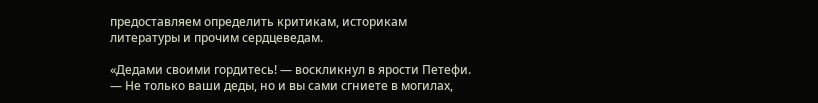предоставляем определить критикам, историкам литературы и прочим сердцеведам.

«Дедами своими гордитесь! — воскликнул в ярости Петефи. — Не только ваши деды, но и вы сами сгниете в могилах,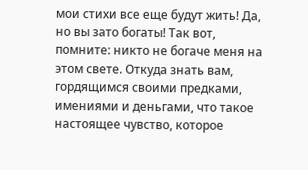мои стихи все еще будут жить! Да, но вы зато богаты! Так вот, помните: никто не богаче меня на этом свете. Откуда знать вам, гордящимся своими предками, имениями и деньгами, что такое настоящее чувство, которое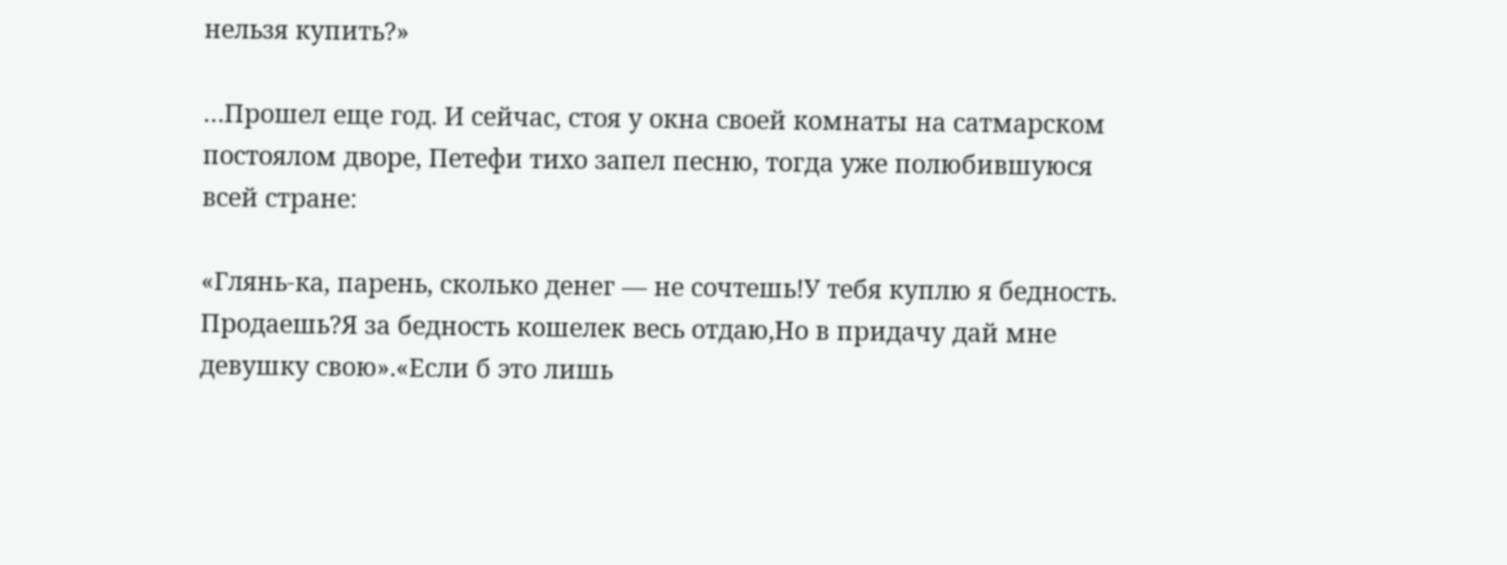нельзя купить?»

…Прошел еще год. И сейчас, стоя у окна своей комнаты на сатмарском постоялом дворе, Петефи тихо запел песню, тогда уже полюбившуюся всей стране:

«Глянь-ка, парень, сколько денег — не сочтешь!У тебя куплю я бедность. Продаешь?Я за бедность кошелек весь отдаю,Но в придачу дай мне девушку свою».«Если б это лишь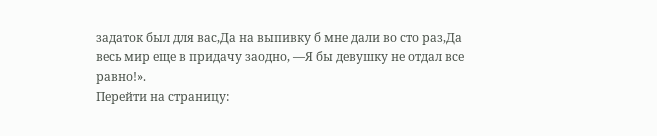задаток был для вас,Да на выпивку б мне дали во сто раз,Да весь мир еще в придачу заодно, —Я бы девушку не отдал все равно!».
Перейти на страницу: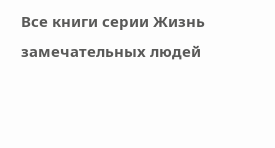Все книги серии Жизнь замечательных людей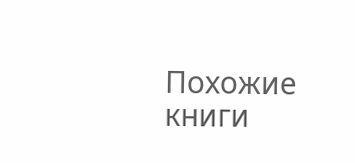Похожие книги